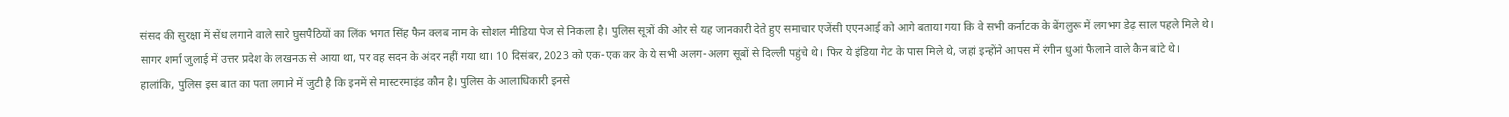संसद की सुरक्षा में सेंध लगाने वाले सारे घुसपैठियों का लिंक भगत सिंह फैन क्लब नाम के सोशल मीडिया पेज से निकला है। पुलिस सूत्रों की ओर से यह जानकारी देते हुए समाचार एजेंसी एएनआई को आगे बताया गया कि वे सभी कर्नाटक के बेंगलुरू में लगभग डेढ़ साल पहले मिले थे।
सागर शर्मा जुलाई में उत्तर प्रदेश के लखनऊ से आया था, पर वह सदन के अंदर नहीं गया था। 10 दिसंबर, 2023 को एक-एक कर के ये सभी अलग-अलग सूबों से दिल्ली पहुंचे थे। फिर ये इंडिया गेट के पास मिले थे, जहां इन्होंने आपस में रंगीन धुआं फैलाने वाले कैन बांटे थे।
हालांकि, पुलिस इस बात का पता लगाने में जुटी है कि इनमें से मास्टरमाइंड कौन है। पुलिस के आलाधिकारी इनसे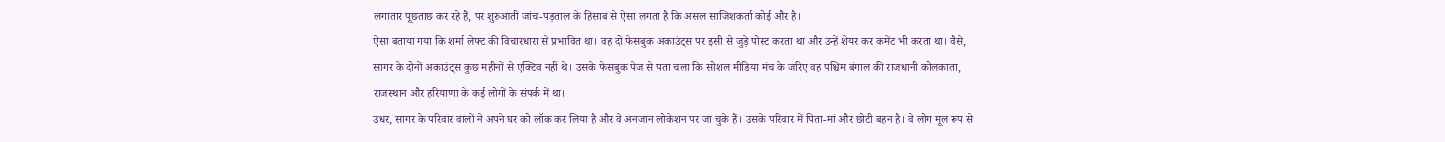लगातार पूछताछ कर रहे हैं, पर शुरुआती जांच-पड़ताल के हिसाब से ऐसा लगता है कि असल साजिशकर्ता कोई और है।
ऐसा बताया गया कि शर्मा लेफ्ट की विचारधारा से प्रभावित था। वह दो फेसबुक अकाउंट्स पर इसी से जुड़े पोस्ट करता था और उन्हें शेयर कर कमेंट भी करता था। वैसे, सागर के दोनों अकाउंट्स कुछ महीनों से एक्टिव नहीं थे। उसके फेसबुक पेज से पता चला कि सोशल मीडिया मंच के जरिए वह पश्चिम बंगाल की राजधानी कोलकाता, राजस्थान और हरियाणा के कई लोगों के संपर्क में था।
उधर, सागर के परिवार वालों ने अपने घर को लॉक कर लिया है और वे अनजान लोकेशन पर जा चुके हैं। उसके परिवार में पिता-मां और छोटी बहन है। वे लोग मूल रूप से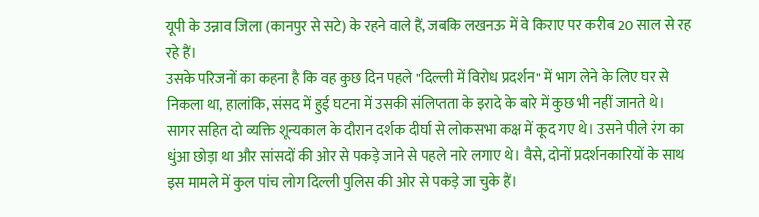यूपी के उन्नाव जिला (कानपुर से सटे) के रहने वाले हैं, जबकि लखनऊ में वे किराए पर करीब 20 साल से रह रहे हैं।
उसके परिजनों का कहना है कि वह कुछ दिन पहले "दिल्ली में विरोध प्रदर्शन" में भाग लेने के लिए घर से निकला था, हालांकि, संसद में हुई घटना में उसकी संलिप्तता के इरादे के बारे में कुछ भी नहीं जानते थे।
सागर सहित दो व्यक्ति शून्यकाल के दौरान दर्शक दीर्घा से लोकसभा कक्ष में कूद गए थे। उसने पीले रंग का धुंआ छोड़ा था और सांसदों की ओर से पकड़े जाने से पहले नारे लगाए थे। वैसे, दोनों प्रदर्शनकारियों के साथ इस मामले में कुल पांच लोग दिल्ली पुलिस की ओर से पकड़े जा चुके हैं।